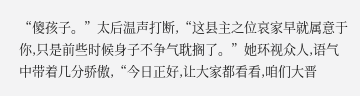“傻孩子。”太后温声打断,“这县主之位哀家早就属意于你,只是前些时候身子不争气耽搁了。”她环视众人,语气中带着几分骄傲,“今日正好,让大家都看看,咱们大晋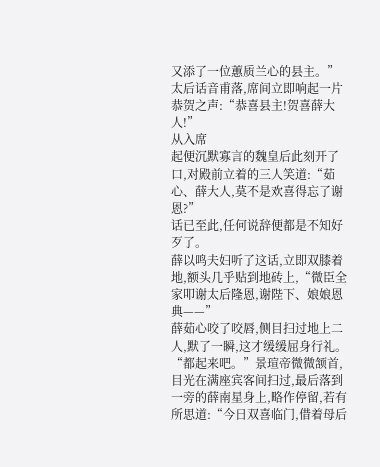又添了一位蕙质兰心的县主。”
太后话音甫落,席间立即响起一片恭贺之声:“恭喜县主!贺喜薛大人!”
从入席
起便沉默寡言的魏皇后此刻开了口,对殿前立着的三人笑道:“茹心、薛大人,莫不是欢喜得忘了谢恩?”
话已至此,任何说辞便都是不知好歹了。
薛以鸣夫妇听了这话,立即双膝着地,额头几乎贴到地砖上,“微臣全家叩谢太后隆恩,谢陛下、娘娘恩典——”
薛茹心咬了咬唇,侧目扫过地上二人,默了一瞬,这才缓缓屈身行礼。
“都起来吧。”景瑄帝微微颔首,目光在满座宾客间扫过,最后落到一旁的薛南星身上,略作停留,若有所思道:“今日双喜临门,借着母后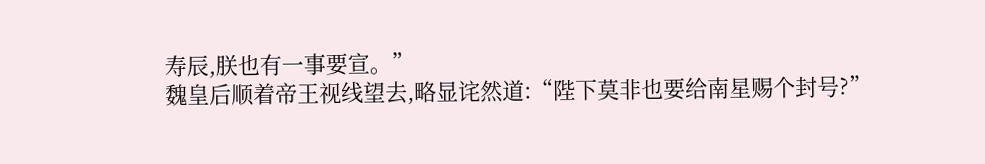寿辰,朕也有一事要宣。”
魏皇后顺着帝王视线望去,略显诧然道:“陛下莫非也要给南星赐个封号?”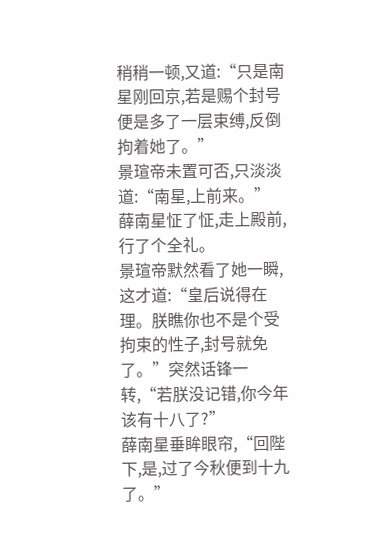稍稍一顿,又道:“只是南星刚回京,若是赐个封号便是多了一层束缚,反倒拘着她了。”
景瑄帝未置可否,只淡淡道:“南星,上前来。”
薛南星怔了怔,走上殿前,行了个全礼。
景瑄帝默然看了她一瞬,这才道:“皇后说得在理。朕瞧你也不是个受拘束的性子,封号就免了。”突然话锋一转,“若朕没记错,你今年该有十八了?”
薛南星垂眸眼帘,“回陛下,是,过了今秋便到十九了。”